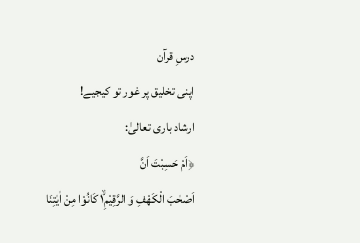درسِ قرآن
اپنی تخلیق پر غور تو کیجیے!
ارشاد باری تعالیٰ:
﴿اَمْ حَسِبْتَ اَنَّ
اَصْحٰبَ الْكَهْفِ وَ الرَّقِيْمِ١ۙ كَانُوْا مِنْ اٰيٰتِنَا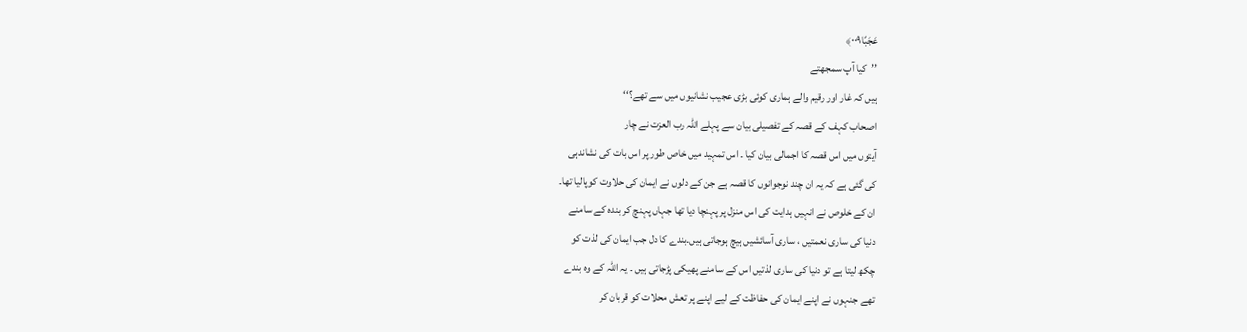عَجَبًا۰۰۹﴾
’’کیا آپ سمجھتے
ہیں کہ غار اور رقیم والے ہماری کوئی بڑی عجیب نشانیوں میں سے تھے؟‘‘
اصحاب کہف کے قصہ کے تفصیلی بیان سے پہلے اللہ رب العزت نے چار
آیتوں میں اس قصہ کا اجمالی بیان کیا ۔ اس تمہید میں خاص طور پر اس بات کی نشاندہی
کی گئی ہے کہ یہ ان چند نوجوانوں کا قصہ ہے جن کے دلوں نے ایمان کی حلاوت کوپالیا تھا۔
ان کے خلوص نے انہیں ہدایت کی اس منزل پر پہنچا دیا تھا جہاں پہنچ کر بندہ کے سامنے
دنیا کی ساری نعمتیں ، ساری آسائشیں ہیچ ہوجاتی ہیں۔بندے کا دل جب ایمان کی لذت کو
چکھ لیتا ہے تو دنیا کی ساری لذتیں اس کے سامنے پھیکی پڑجاتی ہیں ۔ یہ اللہ کے وہ بندے
تھے جنہوں نے اپنے ایمان کی حفاظت کے لیے اپنے پر تعش محلات کو قربان كر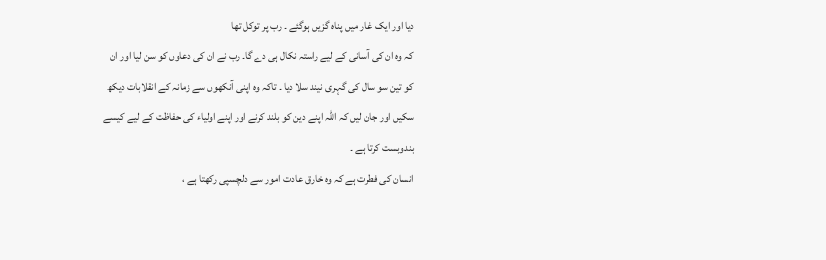دیا اور ایک غار میں پناہ گزیں ہوگئے ۔ رب پر توکل تھا
کہ وہ ان کی آسانی کے لیے راستہ نکال ہی دے گا۔ رب نے ان کی دعاوں کو سن لیا اور ان
کو تین سو سال کی گہری نیند سلا دیا ۔ تاکہ وہ اپنی آنکھوں سے زمانہ کے انقلابات دیکھ
سکیں اور جان لیں کہ اللہ اپنے دین کو بلند کرنے اور اپنے اولیاء کی حفاظت کے لیے کیسے
بندوبست کرتا ہے ۔
انسان کی فطرت ہے کہ وہ خارق عادت امور سے دلچسپی رکھتا ہے ،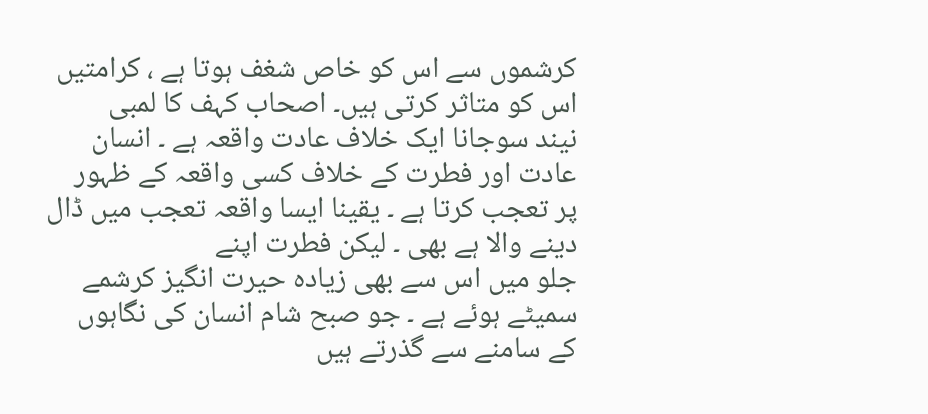کرشموں سے اس کو خاص شغف ہوتا ہے ، کرامتیں اس کو متاثر کرتی ہیں۔ اصحاب کہف کا لمبی
نیند سوجانا ایک خلاف عادت واقعہ ہے ۔ انسان عادت اور فطرت کے خلاف کسی واقعہ کے ظہور
پر تعجب کرتا ہے ۔ یقینا ایسا واقعہ تعجب میں ڈال دینے والا ہے بھی ۔ لیکن فطرت اپنے
جلو میں اس سے بھی زیادہ حیرت انگیز کرشمے سمیٹے ہوئے ہے ۔ جو صبح شام انسان کی نگاہوں
کے سامنے سے گذرتے ہیں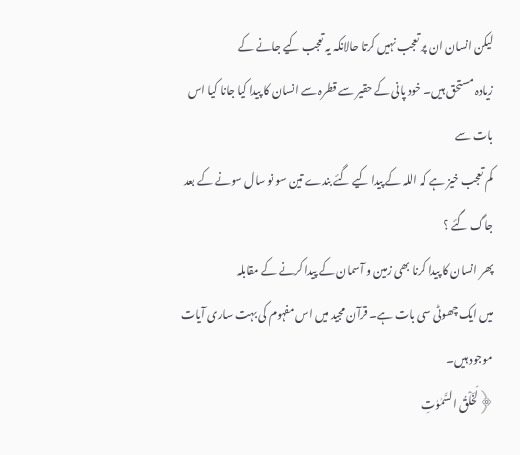لیکن انسان ان پر تعجب نہیں کرتا حالانکہ یہ تعجب کیے جانے کے
زیادہ مستحق ہیں۔ خود پانی کے حقیر سے قطرہ سے انسان کا پیدا کیا جانا کیا اس بات سے
کم تعجب خیز ہے کہ اللہ کے پیدا کیے گئے بندے تین سو نو سال سونے کے بعد جاگ گئے ؟
پھر انسان کا پیدا کرنا بھی زمین و آسمان کے پیدا کرنے کے مقابلہ
میں ایک چھوٹی سی بات ہے۔ قرآن مجید میں اس مفہوم کی بہت ساری آیات موجود ہیں۔
﴿لَخَلْقُ السَّمٰوٰتِ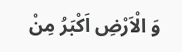وَ الْاَرْضِ اَكْبَرُ مِنْ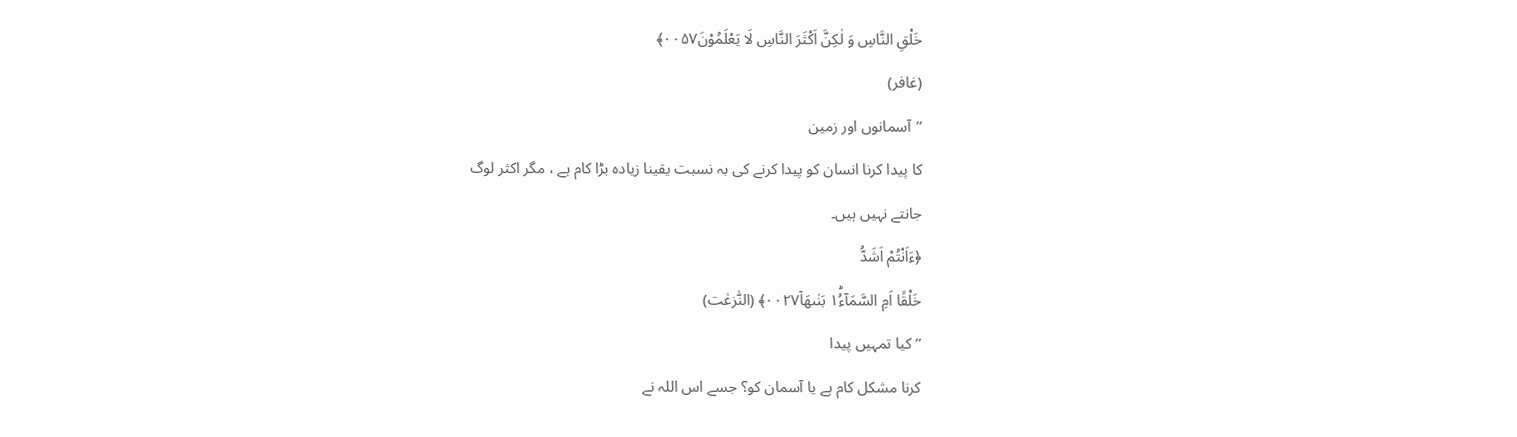خَلْقِ النَّاسِ وَ لٰكِنَّ اَكْثَرَ النَّاسِ لَا يَعْلَمُوْنَ۰۰۵۷﴾
(غافر)
’’آسمانوں اور زمین
کا پیدا کرنا انسان کو پیدا کرنے کی بہ نسبت یقینا زیادہ بڑا کام ہے ، مگر اکثر لوگ
جانتے نہیں ہیں۔
﴿ءَاَنْتُمْ اَشَدُّ
خَلْقًا اَمِ السَّمَآءُ١ؕ بَنٰىهَاٙ۰۰۲۷﴾ (النّٰزعٰت)
’’کیا تمہیں پیدا
کرنا مشکل کام ہے یا آسمان کو؟ جسے اس اللہ نے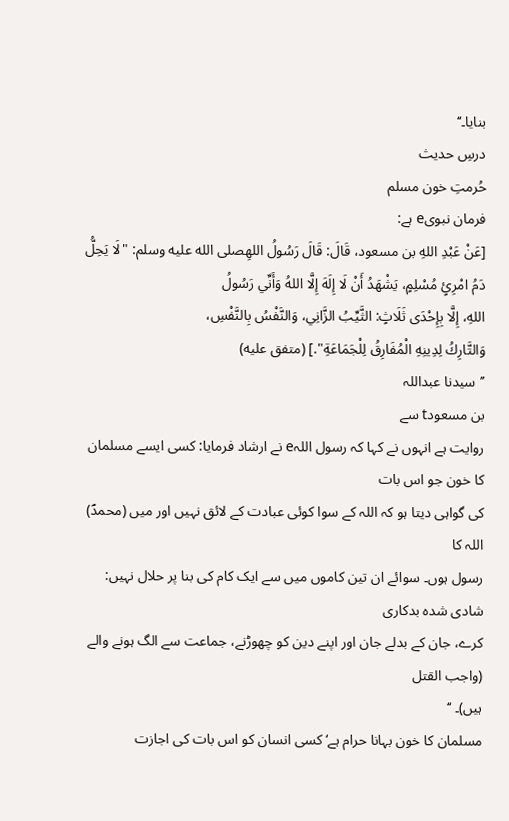بنایا۔‘‘
درسِ حدیث
حُرمتِ خون مسلم
فرمان نبویe ہے:
[عَنْ عَبْدِ اللهِ بن مسعود، قَالَ: قَالَ رَسُولُ اللهِصلى الله عليه وسلم: "لَا يَحِلُّ
دَمُ امْرِئٍ مُسْلِمٍ، يَشْهَدُ أَنْ لَا إِلَهَ إِلَّا اللهُ وَأَنِّي رَسُولُ
اللهِ، إِلَّا بِإِحْدَى ثَلَاثٍ: الثَّيِّبُ الزَّانِي، وَالنَّفْسُ بِالنَّفْسِ،
وَالتَّارِكُ لِدِينِهِ الْمُفَارِقُ لِلْجَمَاعَةِ".] (متفق عليه)
’’سیدنا عبداللہ
بن مسعودt سے
روایت ہے انہوں نے کہا کہ رسول اللہe نے ارشاد فرمایا: کسی ایسے مسلمان کا خون جو اس بات
کی گواہی دیتا ہو کہ اللہ کے سوا کوئی عبادت کے لائق نہیں اور میں (محمدؐ) اللہ کا
رسول ہوں۔ سوائے ان تین کاموں میں سے ایک کام کی بنا پر حلال نہیں: شادی شدہ بدکاری
کرے، جان کے بدلے جان اور اپنے دین کو چھوڑنے، جماعت سے الگ ہونے والے (واجب القتل
ہیں)۔ ‘‘
مسلمان کا خون بہانا حرام ہے‘ کسی انسان کو اس بات کی اجازت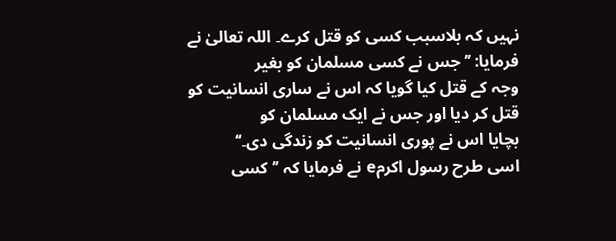نہیں کہ بلاسبب کسی کو قتل کرے۔ اللہ تعالیٰ نے فرمایا: ’’جس نے کسی مسلمان کو بغیر
وجہ کے قتل کیا گویا کہ اس نے ساری انسانیت کو قتل کر دیا اور جس نے ایک مسلمان کو
بچایا اس نے پوری انسانیت کو زندگی دی۔‘‘
اسی طرح رسول اکرمe نے فرمایا کہ ’’کسی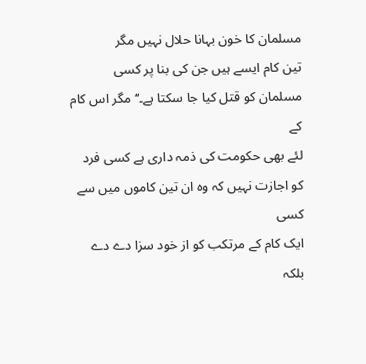مسلمان کا خون بہانا حلال نہیں مگر
تین کام ایسے ہیں جن کی بنا پر کسی مسلمان کو قتل کیا جا سکتا ہے۔‘‘ مگر اس کام کے
لئے بھی حکومت کی ذمہ داری ہے کسی فرد کو اجازت نہیں کہ وہ ان تین کاموں میں سے کسی
ایک کام کے مرتکب کو از خود سزا دے دے بلکہ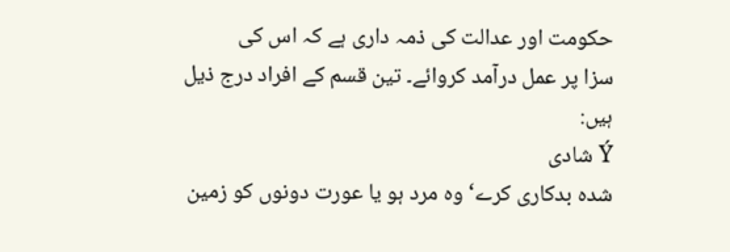حکومت اور عدالت کی ذمہ داری ہے کہ اس کی
سزا پر عمل درآمد کروائے۔ تین قسم کے افراد درج ذیل ہیں:
Ý شادی
شدہ بدکاری کرے‘ وہ مرد ہو یا عورت دونوں کو زمین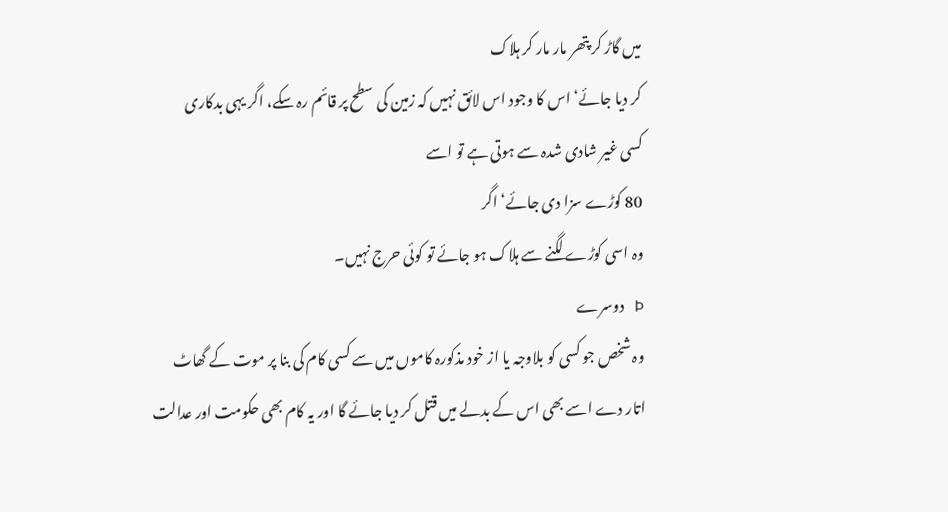میں گاڑ کر پتھر مار مار کر ہلاک
کر دیا جائے‘ اس کا وجود اس لائق نہیں کہ زمین کی سطح پر قائم رہ سکے، اگر یہی بدکاری
کسی غیر شادی شدہ سے ہوتی ہے تو اسے
80 کوڑے سزا دی جائے‘ اگر
وہ اسی کوڑے لگنے سے ہلاک ہو جائے تو کوئی حرج نہیں۔
Þ دوسرے
وہ شخص جو کسی کو بلاوجہ یا از خود مذکورہ کاموں میں سے کسی کام کی بنا پر موت کے گھاٹ
اتار دے اسے بھی اس کے بدلے میں قتل کر دیا جائے گا اور یہ کام بھی حکومت اور عدالت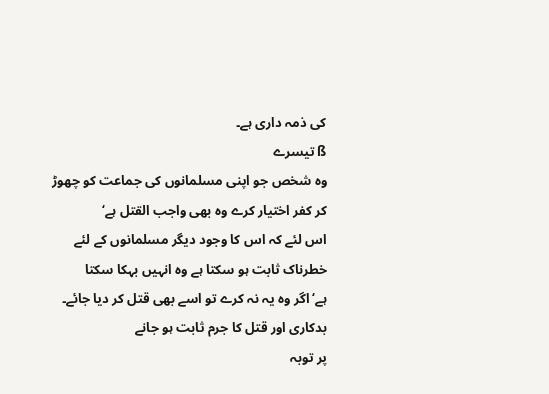کی ذمہ داری ہے۔
ß تیسرے
وہ شخص جو اپنی مسلمانوں کی جماعت کو چھوڑ کر کفر اختیار کرے وہ بھی واجب القتل ہے‘
اس لئے کہ اس کا وجود دیگر مسلمانوں کے لئے خطرناک ثابت ہو سکتا ہے وہ انہیں بہکا سکتا
ہے‘ اگر وہ یہ نہ کرے تو اسے بھی قتل کر دیا جائے۔ بدکاری اور قتل کا جرم ثابت ہو جانے
پر توبہ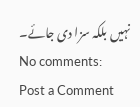نہیں بلکہ سزا دی جائے۔
No comments:
Post a Comment